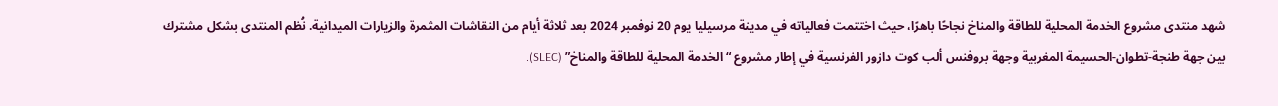شهد منتدى مشروع الخدمة المحلية للطاقة والمناخ نجاحًا باهرًا، حيث اختتمت فعالياته في مدينة مرسيليا يوم 20 نوفمبر 2024 بعد ثلاثة أيام من النقاشات المثمرة والزيارات الميدانية. نُظم المنتدى بشكل مشترك بين جهة طنجة-تطوان-الحسيمة المغربية وجهة بروفنس ألب كوت دازور الفرنسية في إطار مشروع “الخدمة المحلية للطاقة والمناخ” (SLEC).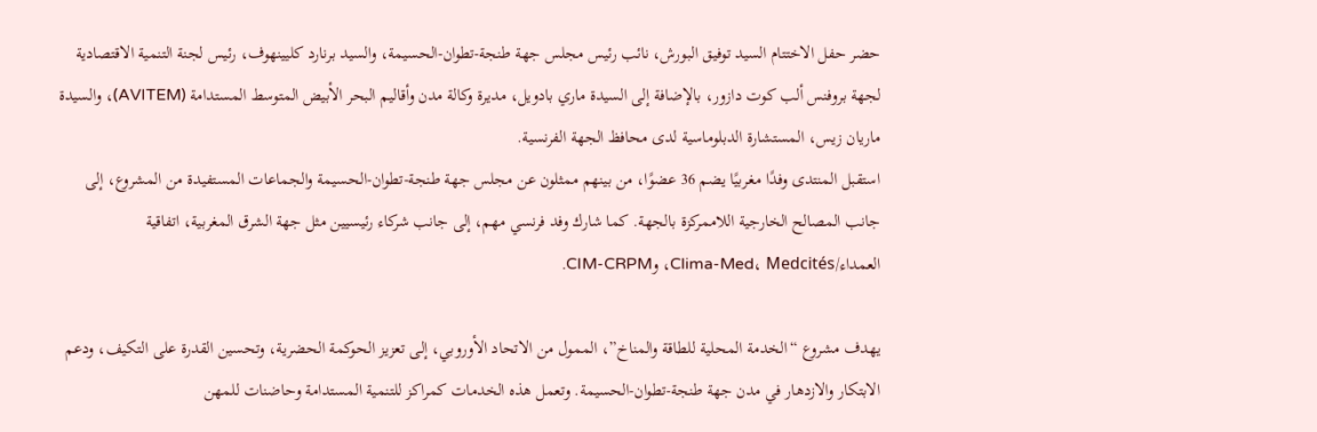حضر حفل الاختتام السيد توفيق البورش، نائب رئيس مجلس جهة طنجة-تطوان-الحسيمة، والسيد برنارد كليينهوف، رئيس لجنة التنمية الاقتصادية لجهة بروفنس ألب كوت دازور، بالإضافة إلى السيدة ماري بادويل، مديرة وكالة مدن وأقاليم البحر الأبيض المتوسط المستدامة (AVITEM)، والسيدة ماريان زيس، المستشارة الدبلوماسية لدى محافظ الجهة الفرنسية.
استقبل المنتدى وفدًا مغربيًا يضم 36 عضوًا، من بينهم ممثلون عن مجلس جهة طنجة-تطوان-الحسيمة والجماعات المستفيدة من المشروع، إلى جانب المصالح الخارجية اللاممركزة بالجهة. كما شارك وفد فرنسي مهم، إلى جانب شركاء رئيسيين مثل جهة الشرق المغربية، اتفاقية العمداء/Clima-Med، Medcités، وCIM-CRPM.

يهدف مشروع “الخدمة المحلية للطاقة والمناخ”، الممول من الاتحاد الأوروبي، إلى تعزيز الحوكمة الحضرية، وتحسين القدرة على التكيف، ودعم الابتكار والازدهار في مدن جهة طنجة-تطوان-الحسيمة. وتعمل هذه الخدمات كمراكز للتنمية المستدامة وحاضنات للمهن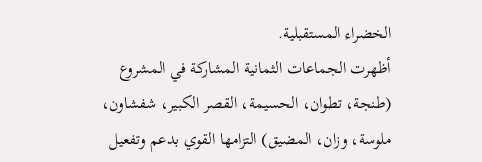الخضراء المستقبلية.
أظهرت الجماعات الثمانية المشاركة في المشروع (طنجة، تطوان، الحسيمة، القصر الكبير، شفشاون، ملوسة، وزان، المضيق) التزامها القوي بدعم وتفعيل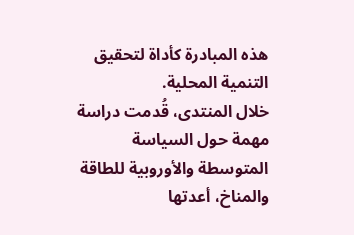هذه المبادرة كأداة لتحقيق التنمية المحلية.
خلال المنتدى، قُدمت دراسة مهمة حول السياسة المتوسطة والأوروبية للطاقة والمناخ، أعدتها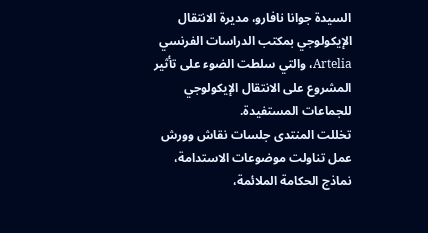السيدة جوانا نافارو، مديرة الانتقال الإيكولوجي بمكتب الدراسات الفرنسي Artelia، والتي سلطت الضوء على تأثير المشروع على الانتقال الإيكولوجي للجماعات المستفيدة.
تخللت المنتدى جلسات نقاش وورش عمل تناولت موضوعات الاستدامة، نماذج الحكامة الملائمة،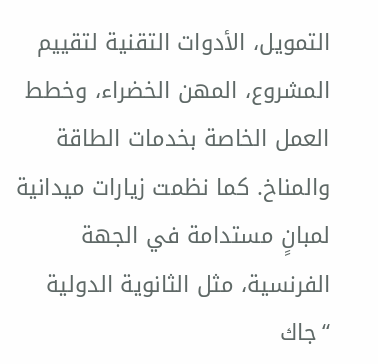التمويل، الأدوات التقنية لتقييم المشروع، المهن الخضراء، وخطط العمل الخاصة بخدمات الطاقة والمناخ. كما نظمت زيارات ميدانية لمبانٍ مستدامة في الجهة الفرنسية، مثل الثانوية الدولية “جاك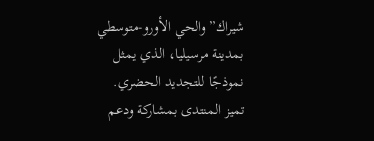شيراك” والحي الأورو-متوسطي بمدينة مرسيليا، الذي يمثل نموذجًا للتجديد الحضري.
تميز المنتدى بمشاركة ودعم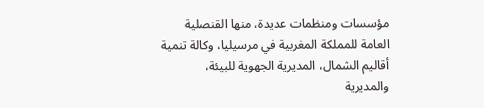مؤسسات ومنظمات عديدة، منها القنصلية العامة للمملكة المغربية في مرسيليا، وكالة تنمية أقاليم الشمال، المديرية الجهوية للبيئة، والمديرية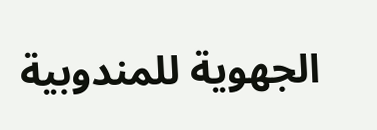الجهوية للمندوبية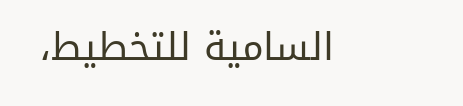السامية للتخطيط،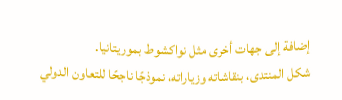إضافة إلى جهات أخرى مثل نواكشوط بموريتانيا.
شكل المنتدى، بنقاشاته وزياراته، نموذجًا ناجحًا للتعاون الدولي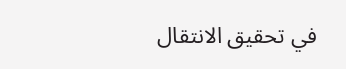في تحقيق الانتقال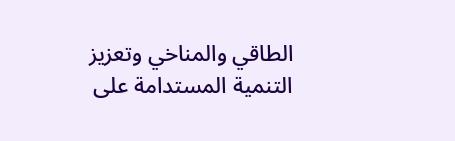الطاقي والمناخي وتعزيز التنمية المستدامة على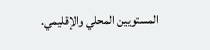المستويين المحلي والإقليمي.